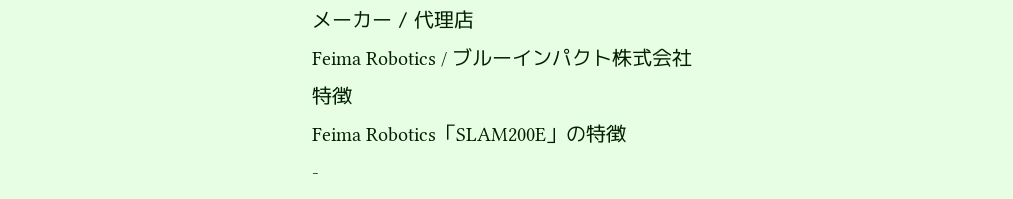メーカー / 代理店
Feima Robotics / ブルーインパクト株式会社
特徴
Feima Robotics「SLAM200E」の特徴
-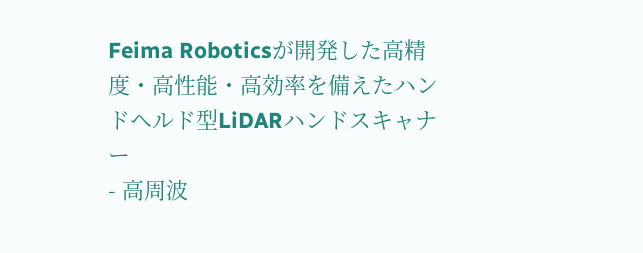Feima Roboticsが開発した高精度・高性能・高効率を備えたハンドヘルド型LiDARハンドスキャナー
- 高周波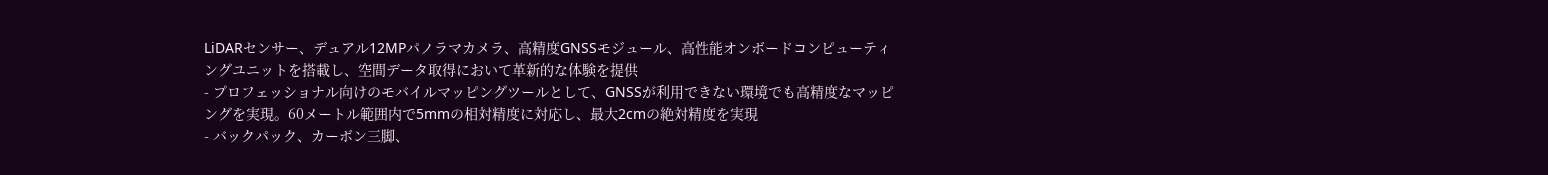LiDARセンサー、デュアル12MPパノラマカメラ、高精度GNSSモジュール、高性能オンボードコンピューティングユニットを搭載し、空間データ取得において革新的な体験を提供
- プロフェッショナル向けのモバイルマッピングツールとして、GNSSが利用できない環境でも高精度なマッピングを実現。60メートル範囲内で5mmの相対精度に対応し、最大2cmの絶対精度を実現
- バックパック、カーボン三脚、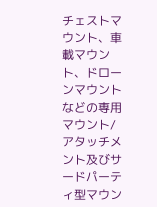チェストマウント、車載マウント、ドローンマウントなどの専用マウント/アタッチメント及びサードパーティ型マウン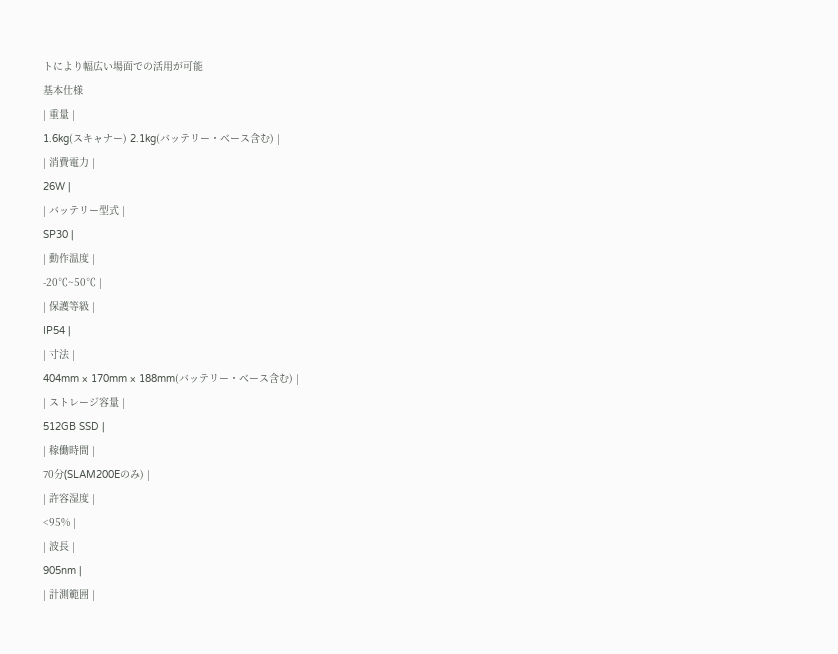トにより幅広い場面での活用が可能
基本仕様
| 重量 |
1.6kg(スキャナー) 2.1kg(バッテリー・ベース含む) |
| 消費電力 |
26W |
| バッテリー型式 |
SP30 |
| 動作温度 |
-20℃~50℃ |
| 保護等級 |
IP54 |
| 寸法 |
404mm × 170mm × 188mm(バッテリー・ベース含む) |
| ストレージ容量 |
512GB SSD |
| 稼働時間 |
70分(SLAM200Eのみ) |
| 許容湿度 |
<95% |
| 波長 |
905nm |
| 計測範囲 |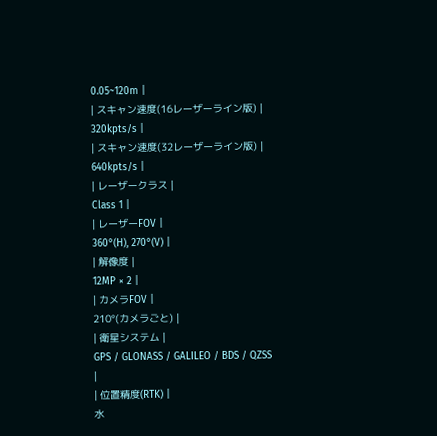0.05~120m |
| スキャン速度(16レーザーライン版) |
320kpts/s |
| スキャン速度(32レーザーライン版) |
640kpts/s |
| レーザークラス |
Class 1 |
| レーザーFOV |
360°(H), 270°(V) |
| 解像度 |
12MP × 2 |
| カメラFOV |
210°(カメラごと) |
| 衛星システム |
GPS / GLONASS / GALILEO / BDS / QZSS |
| 位置精度(RTK) |
水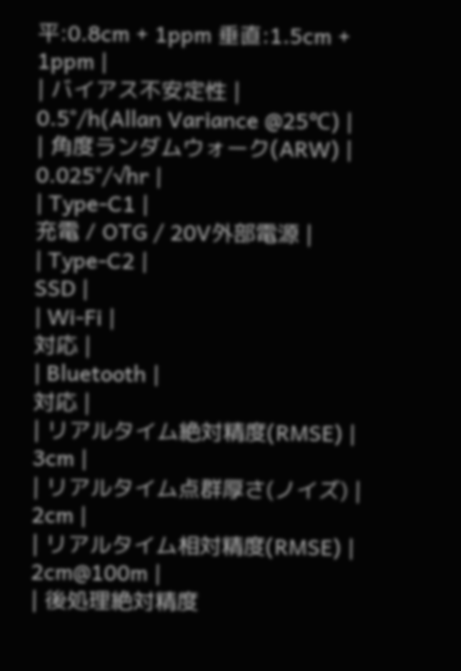平:0.8cm + 1ppm 垂直:1.5cm + 1ppm |
| バイアス不安定性 |
0.5°/h(Allan Variance @25℃) |
| 角度ランダムウォーク(ARW) |
0.025°/√hr |
| Type-C1 |
充電 / OTG / 20V外部電源 |
| Type-C2 |
SSD |
| Wi-Fi |
対応 |
| Bluetooth |
対応 |
| リアルタイム絶対精度(RMSE) |
3cm |
| リアルタイム点群厚さ(ノイズ) |
2cm |
| リアルタイム相対精度(RMSE) |
2cm@100m |
| 後処理絶対精度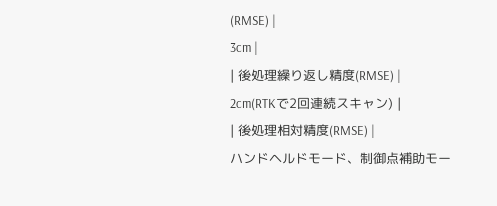(RMSE) |
3cm |
| 後処理繰り返し精度(RMSE) |
2cm(RTKで2回連続スキャン) |
| 後処理相対精度(RMSE) |
ハンドヘルドモード、制御点補助モー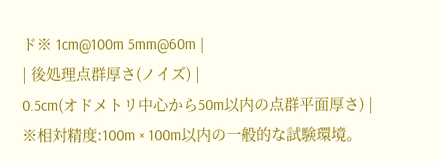ド※ 1cm@100m 5mm@60m |
| 後処理点群厚さ(ノイズ) |
0.5cm(オドメトリ中心から50m以内の点群平面厚さ) |
※相対精度:100m × 100m以内の一般的な試験環境。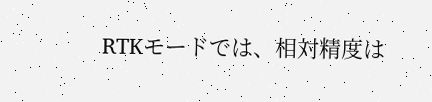RTKモードでは、相対精度は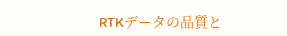RTKデータの品質と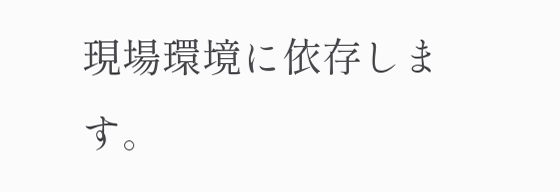現場環境に依存します。